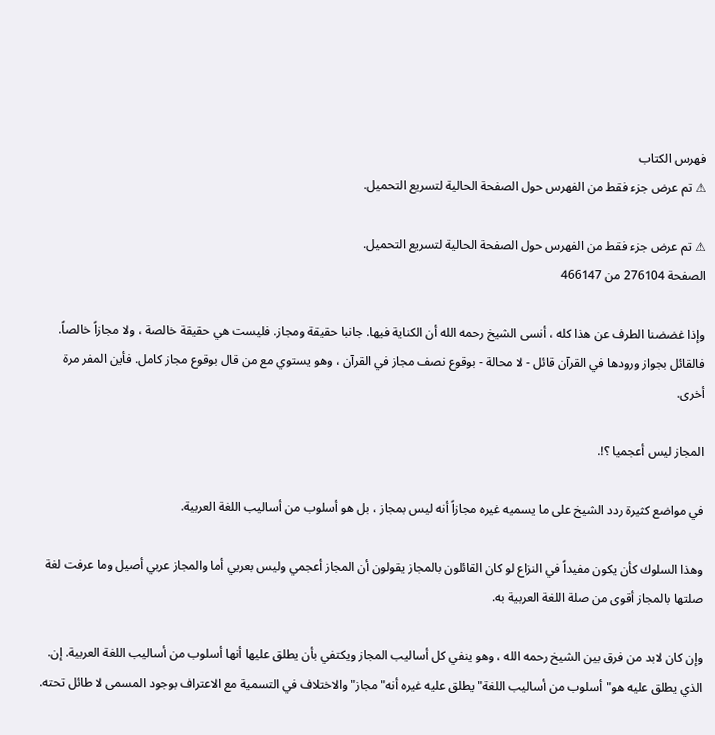فهرس الكتاب
⚠ تم عرض جزء فقط من الفهرس حول الصفحة الحالية لتسريع التحميل.

⚠ تم عرض جزء فقط من الفهرس حول الصفحة الحالية لتسريع التحميل.
الصفحة 276104 من 466147

وإذا غضضنا الطرف عن هذا كله ، أنسى الشيخ رحمه الله أن الكناية فيها. جانبا حقيقة ومجاز. فليست هي حقيقة خالصة ، ولا مجازاً خالصاً. فالقائل بجواز ورودها في القرآن قائل - لا محالة - بوقوع نصف مجاز في القرآن ، وهو يستوي مع من قال بوقوع مجاز كامل. فأين المفر مرة أخرى.

المجاز ليس أعجميا ؟!.

في مواضع كثيرة ردد الشيخ على ما يسميه غيره مجازاً أنه ليس بمجاز ، بل هو أسلوب من أساليب اللغة العربية.

وهذا السلوك كأن يكون مفيداً في النزاع لو كان القائلون بالمجاز يقولون أن المجاز أعجمي وليس بعربي أما والمجاز عربي أصيل وما عرفت لغة صلتها بالمجاز أقوى من صلة اللغة العربية به.

وإن كان لابد من فرق بين الشيخ رحمه الله ، وهو ينفي كل أساليب المجاز ويكتفي بأن يطلق عليها أنها أسلوب من أساليب اللغة العربية. إن. الذي يطلق عليه هو"أسلوب من أساليب اللغة"يطلق عليه غيره أنه"مجاز"والاختلاف في التسمية مع الاعتراف بوجود المسمى لا طائل تحته.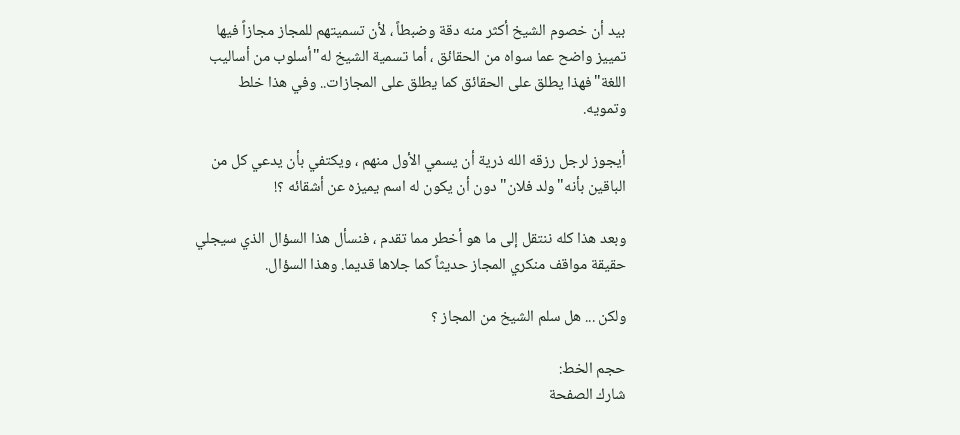بيد أن خصوم الشيخ أكثر منه دقة وضبطاً ، لأن تسميتهم للمجاز مجازاً فيها تمييز واضح عما سواه من الحقائق ، أما تسمية الشيخ له"أسلوب من أساليب اللغة"فهذا يطلق على الحقائق كما يطلق على المجازات.. وفي هذا خلط وتمويه.

أيجوز لرجل رزقه الله ذرية أن يسمي الأول منهم ، ويكتفي بأن يدعي كل من الباقين بأنه"ولد فلان"دون أن يكون له اسم يميزه عن أشقائه ؟!

وبعد هذا كله ننتقل إلى ما هو أخطر مما تقدم ، فنسأل هذا السؤال الذي سيجلي حقيقة مواقف منكري المجاز حديثاً كما جلاها قديما. وهذا السؤال.

ولكن ... هل سلم الشيخ من المجاز ؟

حجم الخط:
شارك الصفحة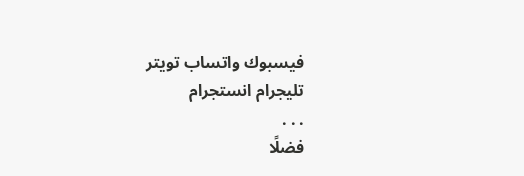فيسبوك واتساب تويتر تليجرام انستجرام
. . .
فضلًا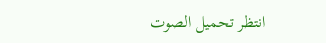انتظر تحميل الصوت